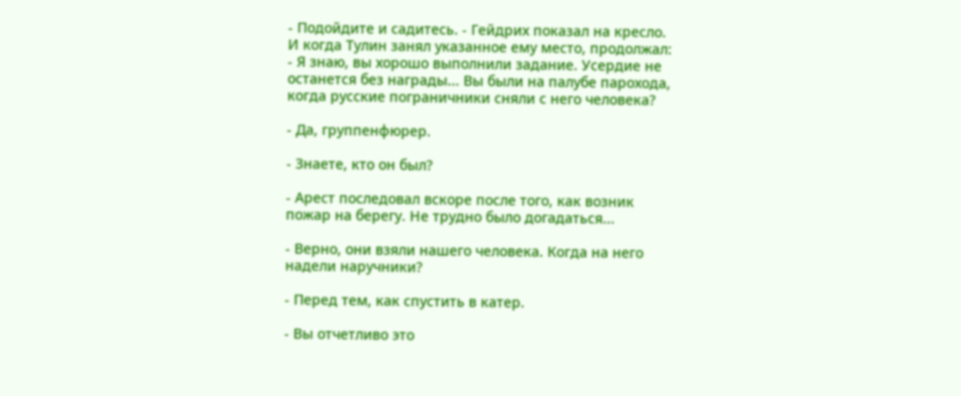- Подойдите и садитесь. - Гейдрих показал на кресло. И когда Тулин занял указанное ему место, продолжал: - Я знаю, вы хорошо выполнили задание. Усердие не останется без награды... Вы были на палубе парохода, когда русские пограничники сняли с него человека?

- Да, группенфюрер.

- Знаете, кто он был?

- Арест последовал вскоре после того, как возник пожар на берегу. Не трудно было догадаться...

- Верно, они взяли нашего человека. Когда на него надели наручники?

- Перед тем, как спустить в катер.

- Вы отчетливо это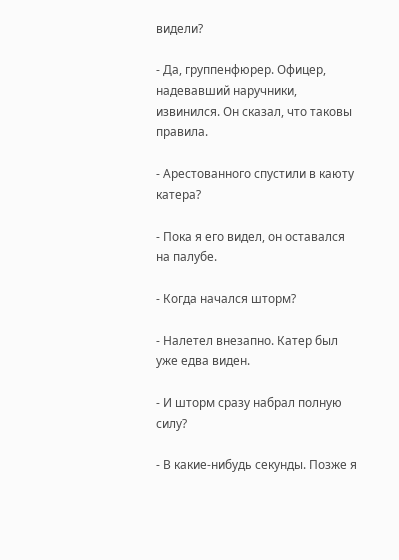видели?

- Да, группенфюрер. Офицер, надевавший наручники, извинился. Он сказал, что таковы правила.

- Арестованного спустили в каюту катера?

- Пока я его видел, он оставался на палубе.

- Когда начался шторм?

- Налетел внезапно. Катер был уже едва виден.

- И шторм сразу набрал полную силу?

- В какие-нибудь секунды. Позже я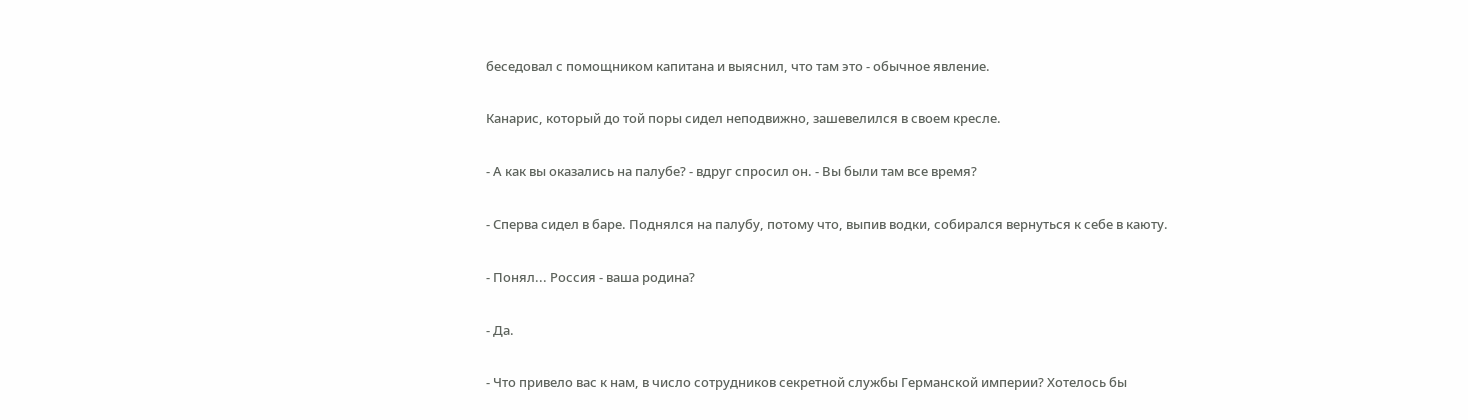беседовал с помощником капитана и выяснил, что там это - обычное явление.

Канарис, который до той поры сидел неподвижно, зашевелился в своем кресле.

- А как вы оказались на палубе? - вдруг спросил он. - Вы были там все время?

- Сперва сидел в баре. Поднялся на палубу, потому что, выпив водки, собирался вернуться к себе в каюту.

- Понял... Россия - ваша родина?

- Да.

- Что привело вас к нам, в число сотрудников секретной службы Германской империи? Хотелось бы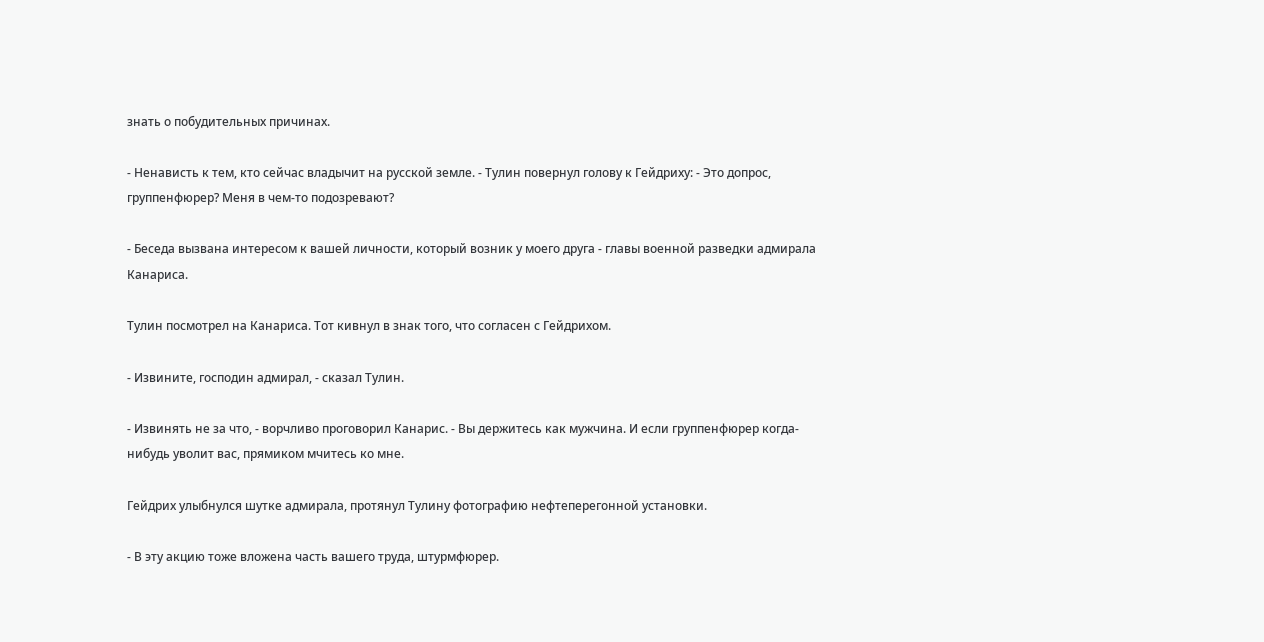знать о побудительных причинах.

- Ненависть к тем, кто сейчас владычит на русской земле. - Тулин повернул голову к Гейдриху: - Это допрос, группенфюрер? Меня в чем-то подозревают?

- Беседа вызвана интересом к вашей личности, который возник у моего друга - главы военной разведки адмирала Канариса.

Тулин посмотрел на Канариса. Тот кивнул в знак того, что согласен с Гейдрихом.

- Извините, господин адмирал, - сказал Тулин.

- Извинять не за что, - ворчливо проговорил Канарис. - Вы держитесь как мужчина. И если группенфюрер когда-нибудь уволит вас, прямиком мчитесь ко мне.

Гейдрих улыбнулся шутке адмирала, протянул Тулину фотографию нефтеперегонной установки.

- В эту акцию тоже вложена часть вашего труда, штурмфюрер.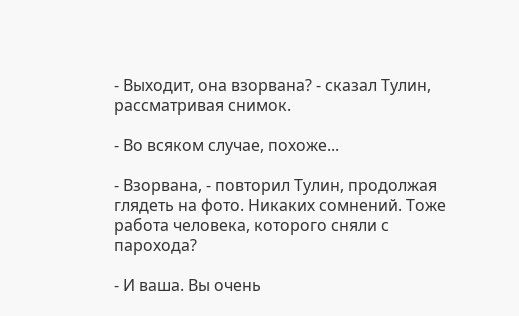- Выходит, она взорвана? - сказал Тулин, рассматривая снимок.

- Во всяком случае, похоже...

- Взорвана, - повторил Тулин, продолжая глядеть на фото. Никаких сомнений. Тоже работа человека, которого сняли с парохода?

- И ваша. Вы очень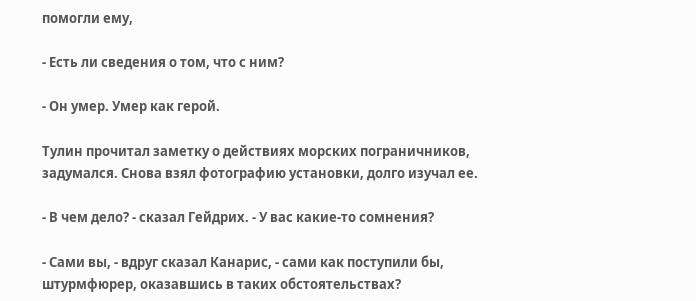помогли ему,

- Есть ли сведения о том, что с ним?

- Он умер. Умер как герой.

Тулин прочитал заметку о действиях морских пограничников, задумался. Снова взял фотографию установки, долго изучал ее.

- В чем дело? - сказал Гейдрих. - У вас какие-то сомнения?

- Сами вы, - вдруг сказал Канарис, - сами как поступили бы, штурмфюрер, оказавшись в таких обстоятельствах?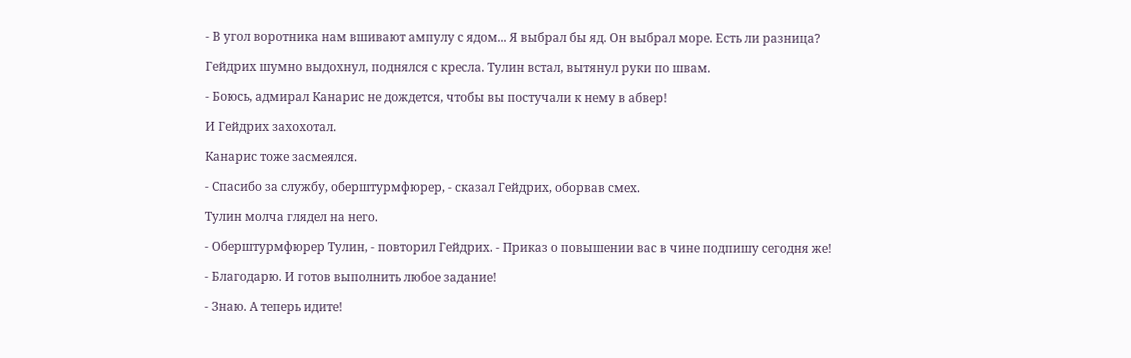- В угол воротника нам вшивают ампулу с ядом... Я выбрал бы яд. Он выбрал море. Есть ли разница?

Гейдрих шумно выдохнул, поднялся с кресла. Тулин встал, вытянул руки по швам.

- Боюсь, адмирал Канарис не дождется, чтобы вы постучали к нему в абвер!

И Гейдрих захохотал.

Канарис тоже засмеялся.

- Спасибо за службу, оберштурмфюрер, - сказал Гейдрих, оборвав смех.

Тулин молча глядел на него.

- Оберштурмфюрер Тулин, - повторил Гейдрих. - Приказ о повышении вас в чине подпишу сегодня же!

- Благодарю. И готов выполнить любое задание!

- Знаю. А теперь идите!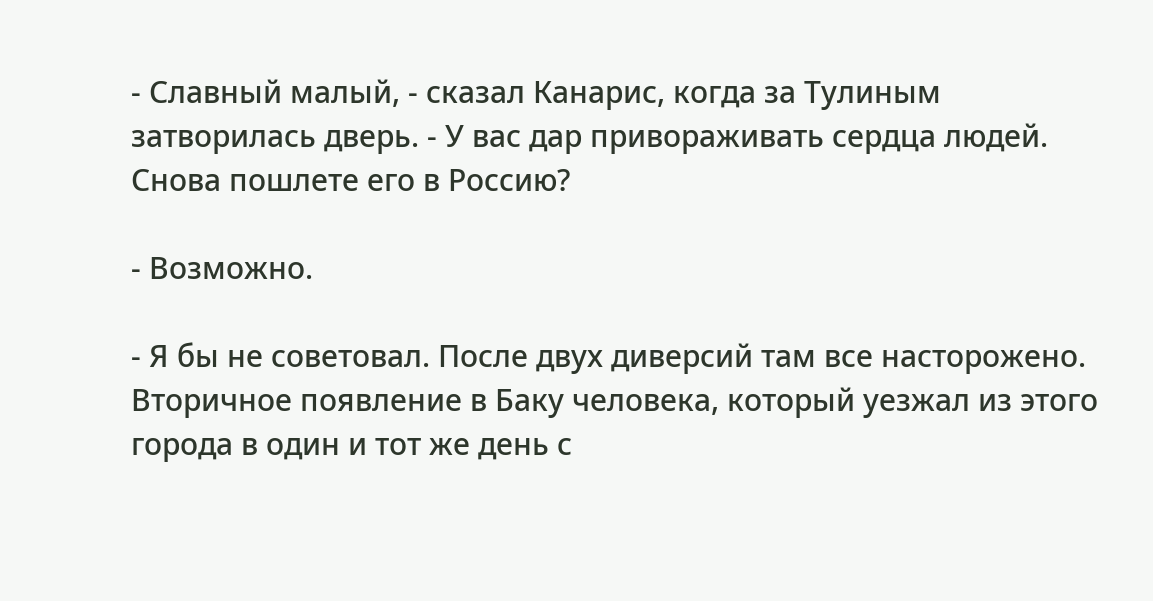- Славный малый, - сказал Канарис, когда за Тулиным затворилась дверь. - У вас дар привораживать сердца людей. Снова пошлете его в Россию?

- Возможно.

- Я бы не советовал. После двух диверсий там все насторожено. Вторичное появление в Баку человека, который уезжал из этого города в один и тот же день с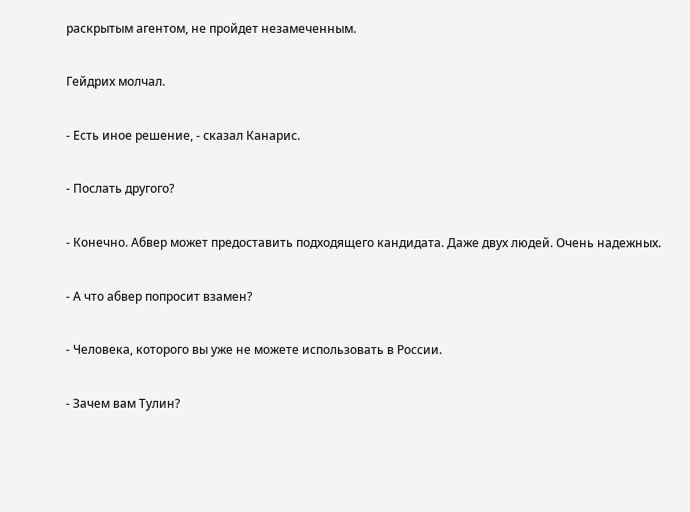раскрытым агентом, не пройдет незамеченным.

Гейдрих молчал.

- Есть иное решение, - сказал Канарис.

- Послать другого?

- Конечно. Абвер может предоставить подходящего кандидата. Даже двух людей. Очень надежных.

- А что абвер попросит взамен?

- Человека, которого вы уже не можете использовать в России.

- Зачем вам Тулин?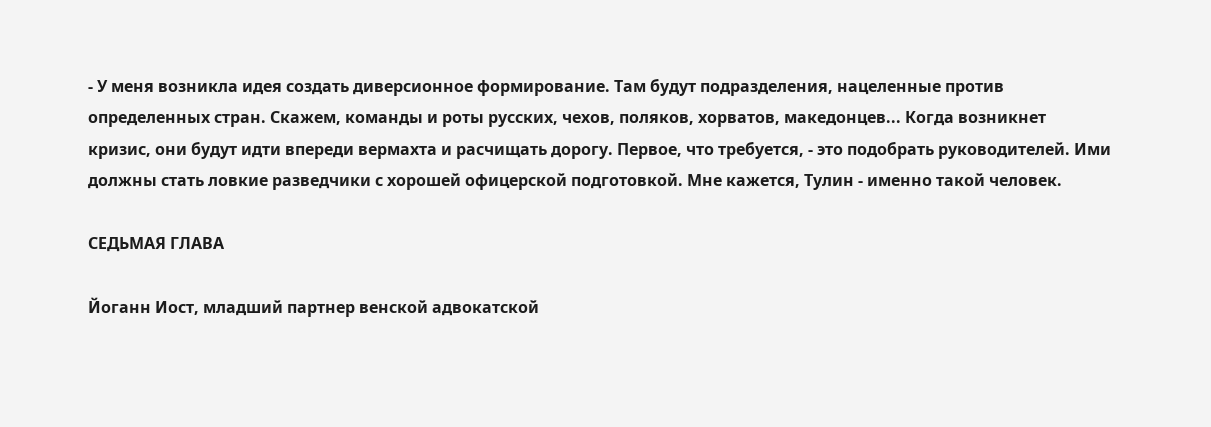- У меня возникла идея создать диверсионное формирование. Там будут подразделения, нацеленные против определенных стран. Скажем, команды и роты русских, чехов, поляков, хорватов, македонцев... Когда возникнет кризис, они будут идти впереди вермахта и расчищать дорогу. Первое, что требуется, - это подобрать руководителей. Ими должны стать ловкие разведчики с хорошей офицерской подготовкой. Мне кажется, Тулин - именно такой человек.

СЕДЬМАЯ ГЛАВА

Йоганн Иост, младший партнер венской адвокатской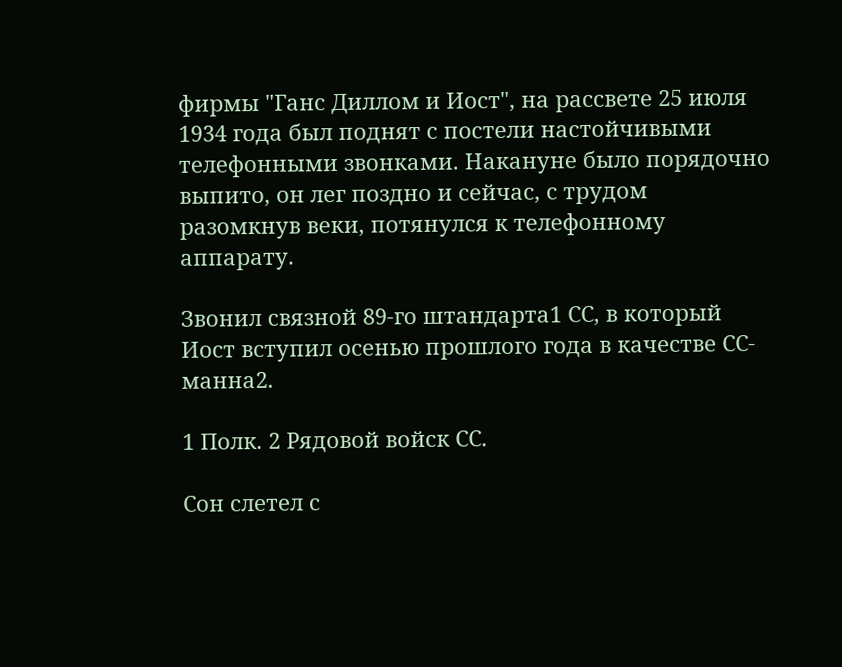фирмы "Ганс Диллом и Иост", на рассвете 25 июля 1934 года был поднят с постели настойчивыми телефонными звонками. Накануне было порядочно выпито, он лег поздно и сейчас, с трудом разомкнув веки, потянулся к телефонному аппарату.

Звонил связной 89-го штандарта1 СС, в который Иост вступил осенью прошлого года в качестве СС-манна2.

1 Полк. 2 Рядовой войск СС.

Сон слетел с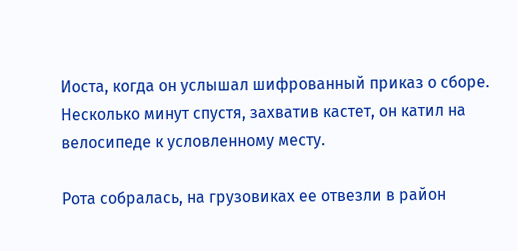Иоста, когда он услышал шифрованный приказ о сборе. Несколько минут спустя, захватив кастет, он катил на велосипеде к условленному месту.

Рота собралась, на грузовиках ее отвезли в район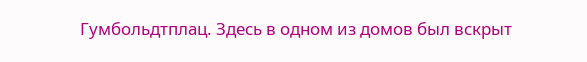Гумбольдтплац. Здесь в одном из домов был вскрыт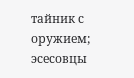тайник с оружием; эсесовцы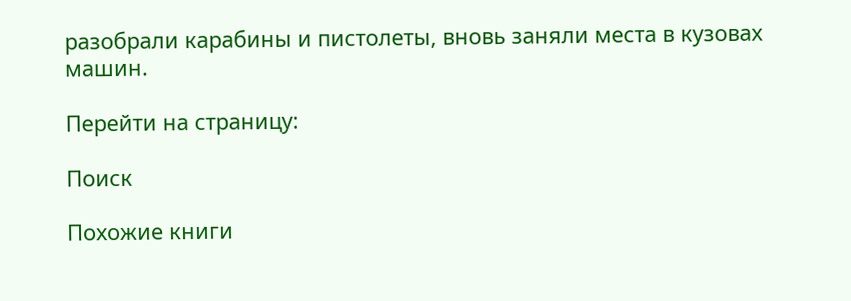разобрали карабины и пистолеты, вновь заняли места в кузовах машин.

Перейти на страницу:

Поиск

Похожие книги